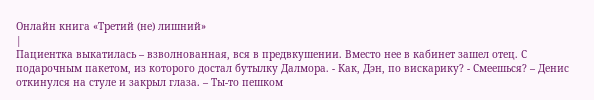Онлайн книга «Третий (не) лишний»
|
Пациентка выкатилась – взволнованная, вся в предвкушении. Вместо нее в кабинет зашел отец. С подарочным пакетом, из которого достал бутылку Далмора. - Как, Дэн, по вискарику? - Смеешься? – Денис откинулся на стуле и закрыл глаза. – Ты-то пешком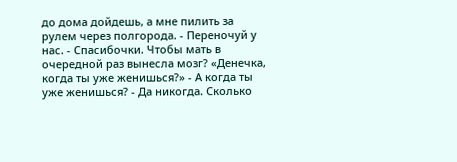до дома дойдешь, а мне пилить за рулем через полгорода. - Переночуй у нас. - Спасибочки. Чтобы мать в очередной раз вынесла мозг? «Денечка, когда ты уже женишься?» - А когда ты уже женишься? - Да никогда. Сколько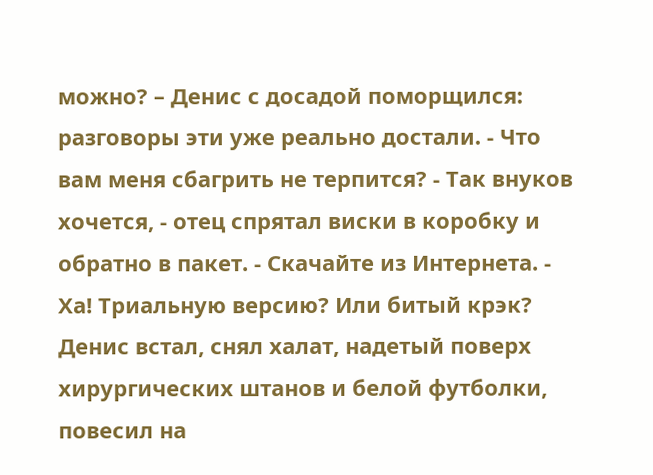можно? – Денис с досадой поморщился: разговоры эти уже реально достали. - Что вам меня сбагрить не терпится? - Так внуков хочется, - отец спрятал виски в коробку и обратно в пакет. - Скачайте из Интернета. - Ха! Триальную версию? Или битый крэк? Денис встал, снял халат, надетый поверх хирургических штанов и белой футболки, повесил на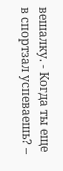вешалку. - Когда ты еще в спортзал успеваешь? –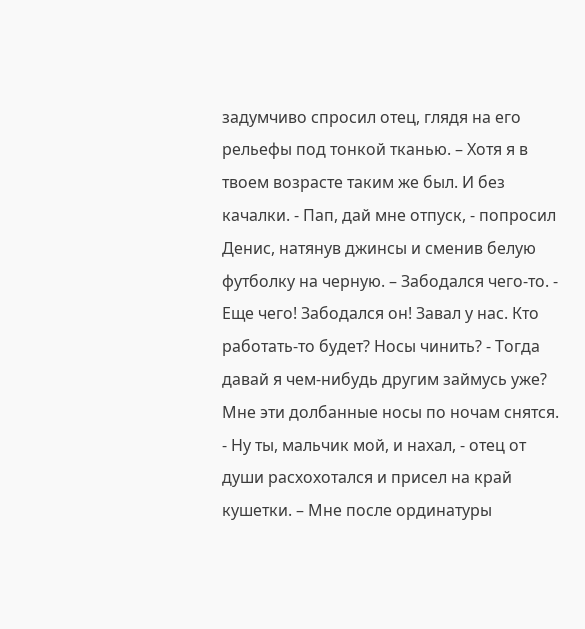задумчиво спросил отец, глядя на его рельефы под тонкой тканью. – Хотя я в твоем возрасте таким же был. И без качалки. - Пап, дай мне отпуск, - попросил Денис, натянув джинсы и сменив белую футболку на черную. – Забодался чего-то. - Еще чего! Забодался он! Завал у нас. Кто работать-то будет? Носы чинить? - Тогда давай я чем-нибудь другим займусь уже? Мне эти долбанные носы по ночам снятся. - Ну ты, мальчик мой, и нахал, - отец от души расхохотался и присел на край кушетки. – Мне после ординатуры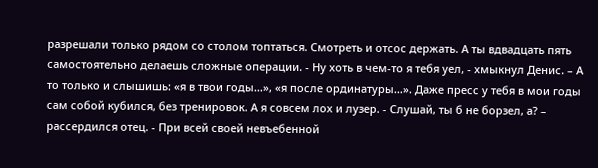разрешали только рядом со столом топтаться. Смотреть и отсос держать. А ты вдвадцать пять самостоятельно делаешь сложные операции. - Ну хоть в чем-то я тебя уел, - хмыкнул Денис. – А то только и слышишь: «я в твои годы…», «я после ординатуры…». Даже пресс у тебя в мои годы сам собой кубился, без тренировок. А я совсем лох и лузер. - Слушай, ты б не борзел, а? – рассердился отец. - При всей своей невъебенной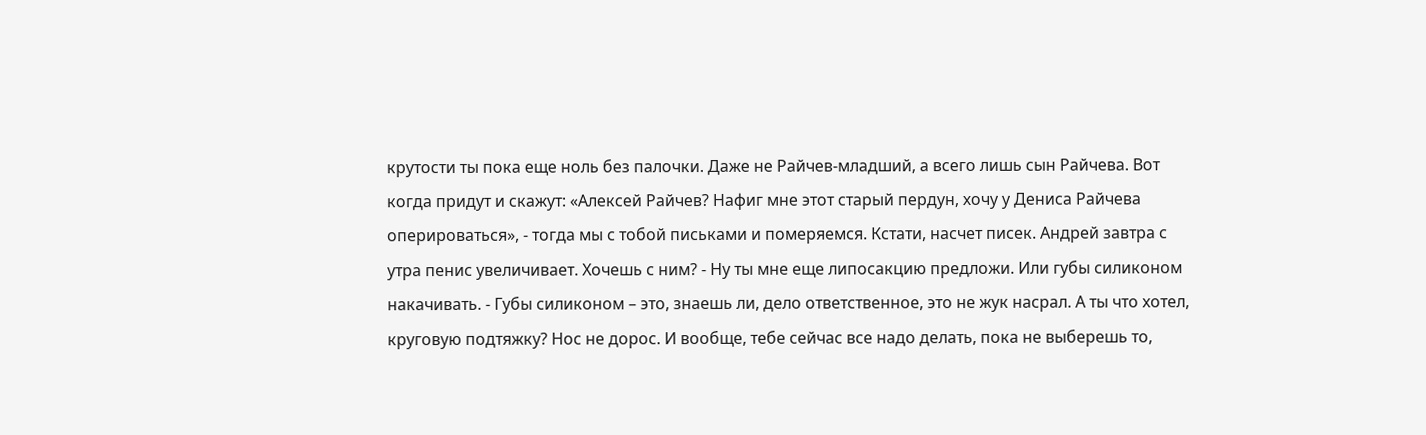крутости ты пока еще ноль без палочки. Даже не Райчев-младший, а всего лишь сын Райчева. Вот когда придут и скажут: «Алексей Райчев? Нафиг мне этот старый пердун, хочу у Дениса Райчева оперироваться», - тогда мы с тобой письками и померяемся. Кстати, насчет писек. Андрей завтра с утра пенис увеличивает. Хочешь с ним? - Ну ты мне еще липосакцию предложи. Или губы силиконом накачивать. - Губы силиконом – это, знаешь ли, дело ответственное, это не жук насрал. А ты что хотел, круговую подтяжку? Нос не дорос. И вообще, тебе сейчас все надо делать, пока не выберешь то,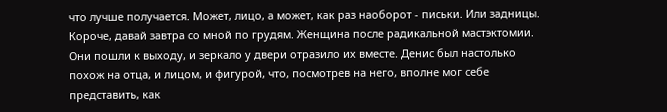что лучше получается. Может, лицо, а может, как раз наоборот - письки. Или задницы. Короче, давай завтра со мной по грудям. Женщина после радикальной мастэктомии. Они пошли к выходу, и зеркало у двери отразило их вместе. Денис был настолько похож на отца, и лицом, и фигурой, что, посмотрев на него, вполне мог себе представить, как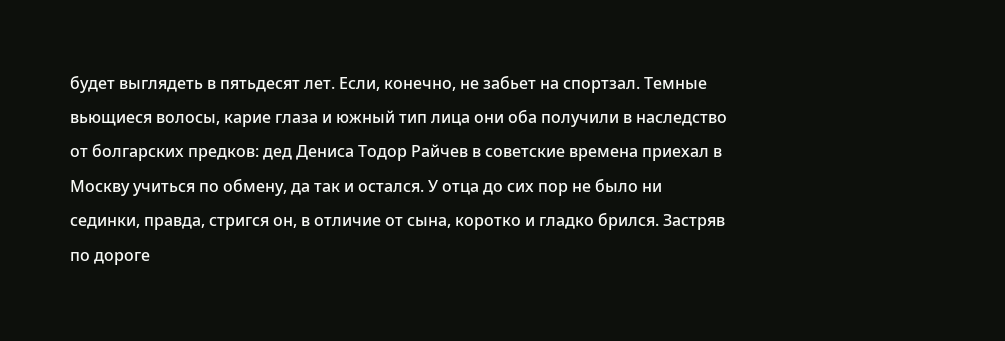будет выглядеть в пятьдесят лет. Если, конечно, не забьет на спортзал. Темные вьющиеся волосы, карие глаза и южный тип лица они оба получили в наследство от болгарских предков: дед Дениса Тодор Райчев в советские времена приехал в Москву учиться по обмену, да так и остался. У отца до сих пор не было ни сединки, правда, стригся он, в отличие от сына, коротко и гладко брился. Застряв по дороге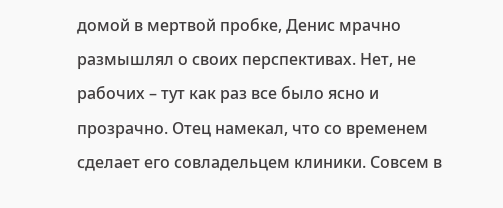домой в мертвой пробке, Денис мрачно размышлял о своих перспективах. Нет, не рабочих – тут как раз все было ясно и прозрачно. Отец намекал, что со временем сделает его совладельцем клиники. Совсем в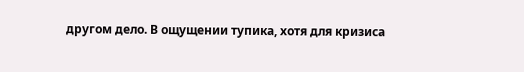другом дело. В ощущении тупика, хотя для кризиса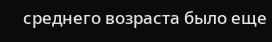среднего возраста было еще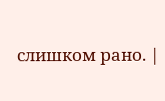слишком рано. |